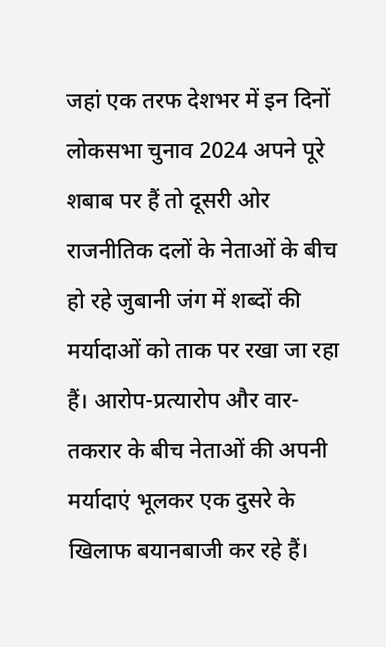जहां एक तरफ देशभर में इन दिनों लोकसभा चुनाव 2024 अपने पूरे शबाब पर हैं तो दूसरी ओर राजनीतिक दलों के नेताओं के बीच हो रहे जुबानी जंग में शब्दों की मर्यादाओं को ताक पर रखा जा रहा हैं। आरोप-प्रत्यारोप और वार-तकरार के बीच नेताओं की अपनी मर्यादाएं भूलकर एक दुसरे के खिलाफ बयानबाजी कर रहे हैं।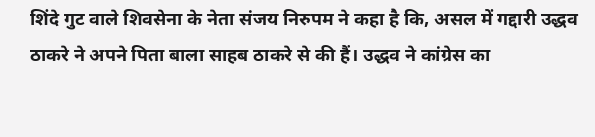शिंदे गुट वाले शिवसेना के नेता संजय निरुपम ने कहा है कि, असल में गद्दारी उद्धव ठाकरे ने अपने पिता बाला साहब ठाकरे से की हैं। उद्धव ने कांग्रेस का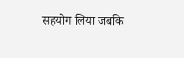सहयोग लिया जबकि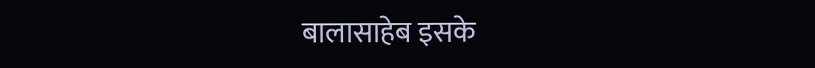बालासाहेब इसके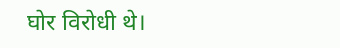घोर विरोधी थे।